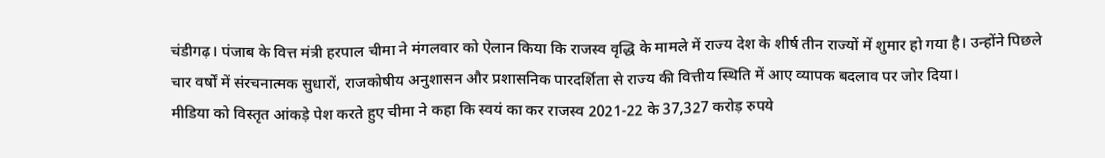चंडीगढ़। पंजाब के वित्त मंत्री हरपाल चीमा ने मंगलवार को ऐलान किया कि राजस्व वृद्धि के मामले में राज्य देश के शीर्ष तीन राज्यों में शुमार हो गया है। उन्होंने पिछले चार वर्षों में संरचनात्मक सुधारों, राजकोषीय अनुशासन और प्रशासनिक पारदर्शिता से राज्य की वित्तीय स्थिति में आए व्यापक बदलाव पर जोर दिया।
मीडिया को विस्तृत आंकड़े पेश करते हुए चीमा ने कहा कि स्वयं का कर राजस्व 2021-22 के 37,327 करोड़ रुपये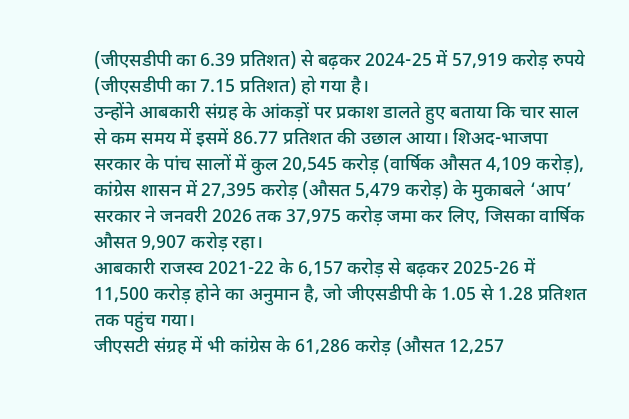(जीएसडीपी का 6.39 प्रतिशत) से बढ़कर 2024-25 में 57,919 करोड़ रुपये (जीएसडीपी का 7.15 प्रतिशत) हो गया है।
उन्होंने आबकारी संग्रह के आंकड़ों पर प्रकाश डालते हुए बताया कि चार साल से कम समय में इसमें 86.77 प्रतिशत की उछाल आया। शिअद-भाजपा सरकार के पांच सालों में कुल 20,545 करोड़ (वार्षिक औसत 4,109 करोड़), कांग्रेस शासन में 27,395 करोड़ (औसत 5,479 करोड़) के मुकाबले ‘आप’ सरकार ने जनवरी 2026 तक 37,975 करोड़ जमा कर लिए, जिसका वार्षिक औसत 9,907 करोड़ रहा।
आबकारी राजस्व 2021-22 के 6,157 करोड़ से बढ़कर 2025-26 में 11,500 करोड़ होने का अनुमान है, जो जीएसडीपी के 1.05 से 1.28 प्रतिशत तक पहुंच गया।
जीएसटी संग्रह में भी कांग्रेस के 61,286 करोड़ (औसत 12,257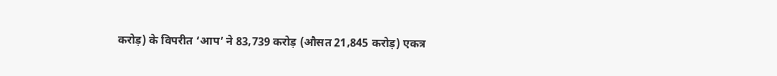करोड़) के विपरीत ‘आप’ ने 83,739 करोड़ (औसत 21,845 करोड़) एकत्र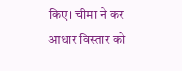किए। चीमा ने कर आधार विस्तार को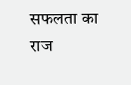सफलता का राज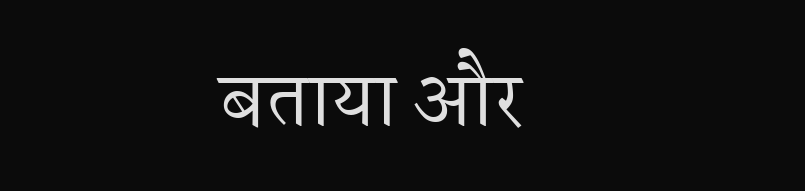बताया और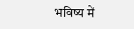भविष्य में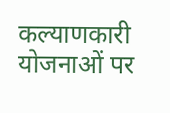कल्याणकारी योजनाओं पर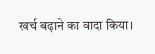खर्च बढ़ाने का वादा किया।